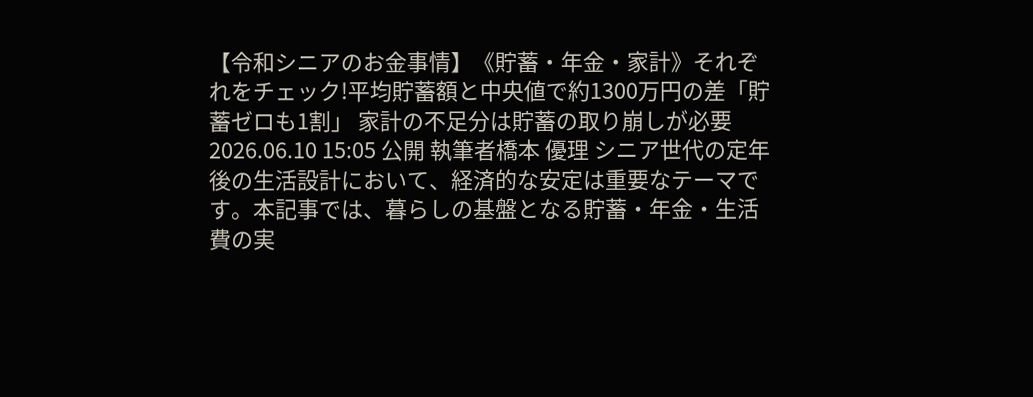【令和シニアのお金事情】《貯蓄・年金・家計》それぞれをチェック!平均貯蓄額と中央値で約1300万円の差「貯蓄ゼロも1割」 家計の不足分は貯蓄の取り崩しが必要 2026.06.10 15:05 公開 執筆者橋本 優理 シニア世代の定年後の生活設計において、経済的な安定は重要なテーマです。本記事では、暮らしの基盤となる貯蓄・年金・生活費の実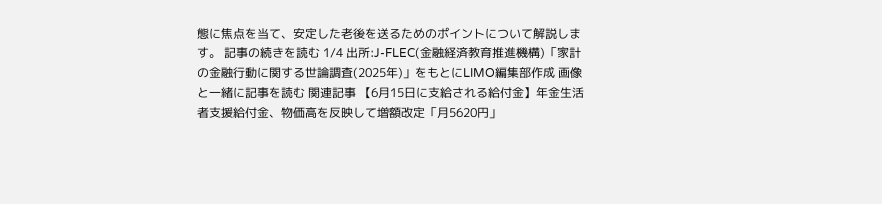態に焦点を当て、安定した老後を送るためのポイントについて解説します。 記事の続きを読む 1/4 出所:J-FLEC(金融経済教育推進機構)「家計の金融行動に関する世論調査(2025年)」をもとにLIMO編集部作成 画像と一緒に記事を読む 関連記事 【6月15日に支給される給付金】年金生活者支援給付金、物価高を反映して増額改定「月5620円」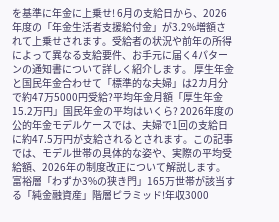を基準に年金に上乗せ! 6月の支給日から、2026年度の「年金生活者支援給付金」が3.2%増額されて上乗せされます。受給者の状況や前年の所得によって異なる支給要件、お手元に届く4パターンの通知書について詳しく紹介します。 厚生年金と国民年金合わせて「標準的な夫婦」は2カ月分で約47万5000円受給?平均年金月額「厚生年金15.2万円」国民年金の平均はいくら? 2026年度の公的年金モデルケースでは、夫婦で1回の支給日に約47.5万円が支給されるとされます。この記事では、モデル世帯の具体的な姿や、実際の平均受給額、2026年の制度改正について解説します。 富裕層「わずか3%の狭き門」165万世帯が該当する「純金融資産」階層ピラミッド!年収3000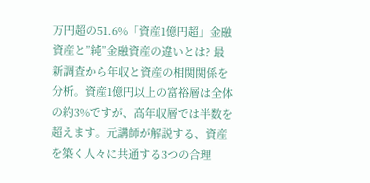万円超の51.6%「資産1億円超」金融資産と”純”金融資産の違いとは? 最新調査から年収と資産の相関関係を分析。資産1億円以上の富裕層は全体の約3%ですが、高年収層では半数を超えます。元講師が解説する、資産を築く人々に共通する3つの合理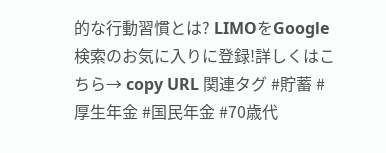的な行動習慣とは? LIMOをGoogle検索のお気に入りに登録!詳しくはこちら→ copy URL 関連タグ #貯蓄 #厚生年金 #国民年金 #70歳代